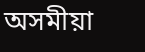অসমীয়া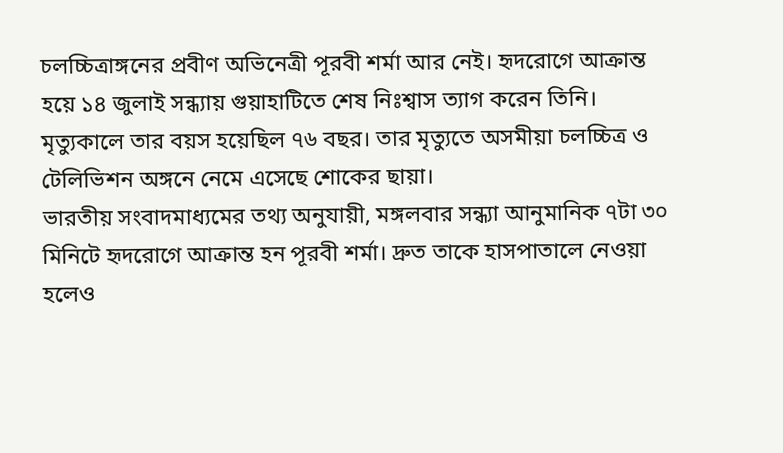চলচ্চিত্রাঙ্গনের প্রবীণ অভিনেত্রী পূরবী শর্মা আর নেই। হৃদরোগে আক্রান্ত হয়ে ১৪ জুলাই সন্ধ্যায় গুয়াহাটিতে শেষ নিঃশ্বাস ত্যাগ করেন তিনি। মৃত্যুকালে তার বয়স হয়েছিল ৭৬ বছর। তার মৃত্যুতে অসমীয়া চলচ্চিত্র ও টেলিভিশন অঙ্গনে নেমে এসেছে শোকের ছায়া।
ভারতীয় সংবাদমাধ্যমের তথ্য অনুযায়ী, মঙ্গলবার সন্ধ্যা আনুমানিক ৭টা ৩০ মিনিটে হৃদরোগে আক্রান্ত হন পূরবী শর্মা। দ্রুত তাকে হাসপাতালে নেওয়া হলেও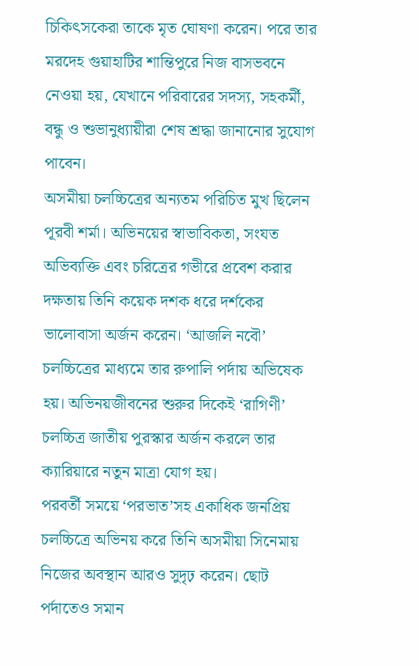চিকিৎসকেরা তাকে মৃত ঘোষণা করেন। পরে তার মরদেহ গুয়াহাটির শান্তিপুরে নিজ বাসভবনে নেওয়া হয়, যেখানে পরিবারের সদস্য, সহকর্মী, বন্ধু ও শুভানুধ্যায়ীরা শেষ শ্রদ্ধা জানানোর সুযোগ পাবেন।
অসমীয়া চলচ্চিত্রের অন্যতম পরিচিত মুখ ছিলেন পূরবী শর্মা। অভিনয়ের স্বাভাবিকতা, সংযত অভিব্যক্তি এবং চরিত্রের গভীরে প্রবেশ করার দক্ষতায় তিনি কয়েক দশক ধরে দর্শকের ভালোবাসা অর্জন করেন। ‘আজলি নবৌ’ চলচ্চিত্রের মাধ্যমে তার রুপালি পর্দায় অভিষেক হয়। অভিনয়জীবনের শুরুর দিকেই ‘রাগিণী’ চলচ্চিত্র জাতীয় পুরস্কার অর্জন করলে তার ক্যারিয়ারে নতুন মাত্রা যোগ হয়।
পরবর্তী সময়ে ‘পরভাত’সহ একাধিক জনপ্রিয় চলচ্চিত্রে অভিনয় করে তিনি অসমীয়া সিনেমায় নিজের অবস্থান আরও সুদৃঢ় করেন। ছোট পর্দাতেও সমান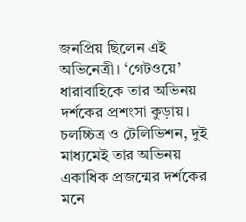জনপ্রিয় ছিলেন এই অভিনেত্রী। ‘গেটওয়ে’ ধারাবাহিকে তার অভিনয় দর্শকের প্রশংসা কুড়ায়। চলচ্চিত্র ও টেলিভিশন, দুই মাধ্যমেই তার অভিনয় একাধিক প্রজন্মের দর্শকের মনে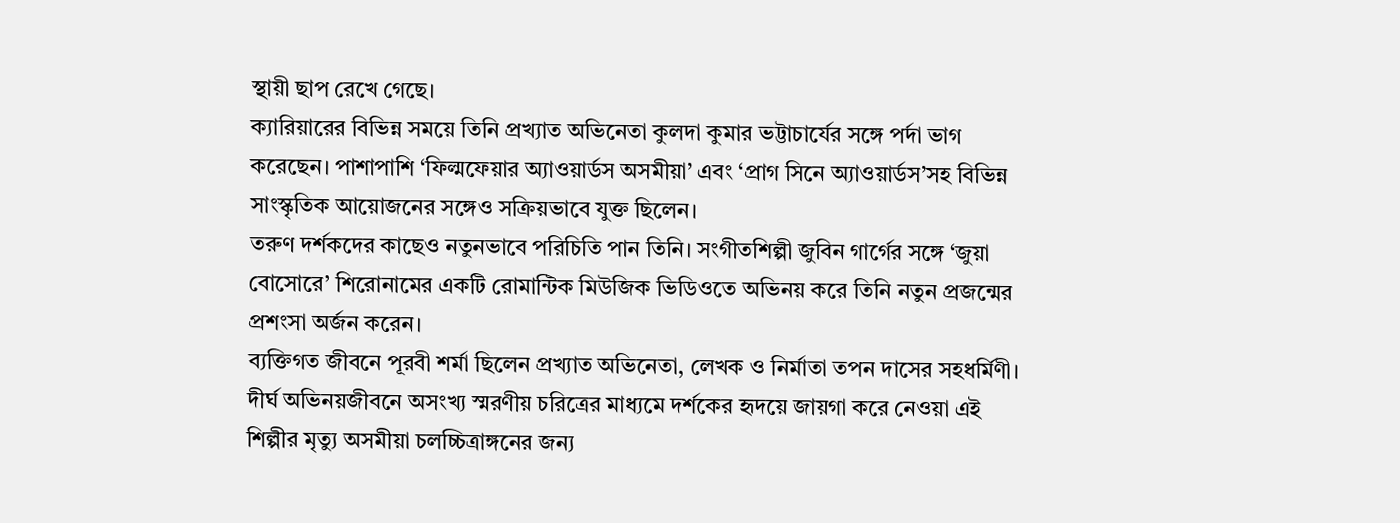স্থায়ী ছাপ রেখে গেছে।
ক্যারিয়ারের বিভিন্ন সময়ে তিনি প্রখ্যাত অভিনেতা কুলদা কুমার ভট্টাচার্যের সঙ্গে পর্দা ভাগ করেছেন। পাশাপাশি ‘ফিল্মফেয়ার অ্যাওয়ার্ডস অসমীয়া’ এবং ‘প্রাগ সিনে অ্যাওয়ার্ডস’সহ বিভিন্ন সাংস্কৃতিক আয়োজনের সঙ্গেও সক্রিয়ভাবে যুক্ত ছিলেন।
তরুণ দর্শকদের কাছেও নতুনভাবে পরিচিতি পান তিনি। সংগীতশিল্পী জুবিন গার্গের সঙ্গে ‘জুয়া বোসোরে’ শিরোনামের একটি রোমান্টিক মিউজিক ভিডিওতে অভিনয় করে তিনি নতুন প্রজন্মের প্রশংসা অর্জন করেন।
ব্যক্তিগত জীবনে পূরবী শর্মা ছিলেন প্রখ্যাত অভিনেতা, লেখক ও নির্মাতা তপন দাসের সহধর্মিণী। দীর্ঘ অভিনয়জীবনে অসংখ্য স্মরণীয় চরিত্রের মাধ্যমে দর্শকের হৃদয়ে জায়গা করে নেওয়া এই শিল্পীর মৃত্যু অসমীয়া চলচ্চিত্রাঙ্গনের জন্য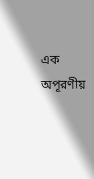এক অপূরণীয়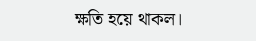ক্ষতি হয়ে থাকল।